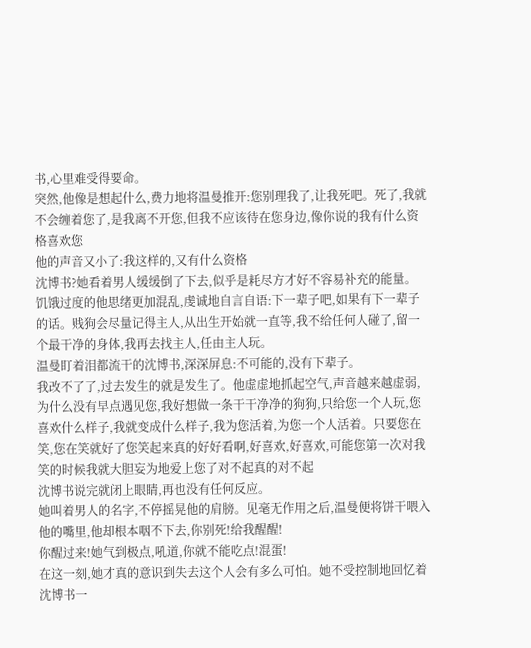书,心里难受得要命。
突然,他像是想起什么,费力地将温曼推开:您别理我了,让我死吧。死了,我就不会缠着您了,是我离不开您,但我不应该待在您身边,像你说的我有什么资格喜欢您
他的声音又小了:我这样的,又有什么资格
沈博书?她看着男人缓缓倒了下去,似乎是耗尽方才好不容易补充的能量。
饥饿过度的他思绪更加混乱,虔诚地自言自语:下一辈子吧,如果有下一辈子的话。贱狗会尽量记得主人,从出生开始就一直等,我不给任何人碰了,留一个最干净的身体,我再去找主人,任由主人玩。
温曼盯着泪都流干的沈博书,深深屏息:不可能的,没有下辈子。
我改不了了,过去发生的就是发生了。他虚虚地抓起空气,声音越来越虚弱,为什么没有早点遇见您,我好想做一条干干净净的狗狗,只给您一个人玩,您喜欢什么样子,我就变成什么样子,我为您活着,为您一个人活着。只要您在笑,您在笑就好了您笑起来真的好好看啊,好喜欢,好喜欢,可能您第一次对我笑的时候我就大胆妄为地爱上您了对不起真的对不起
沈博书说完就闭上眼睛,再也没有任何反应。
她叫着男人的名字,不停摇晃他的肩膀。见毫无作用之后,温曼便将饼干喂入他的嘴里,他却根本咽不下去,你别死!给我醒醒!
你醒过来!她气到极点,吼道,你就不能吃点!混蛋!
在这一刻,她才真的意识到失去这个人会有多么可怕。她不受控制地回忆着沈博书一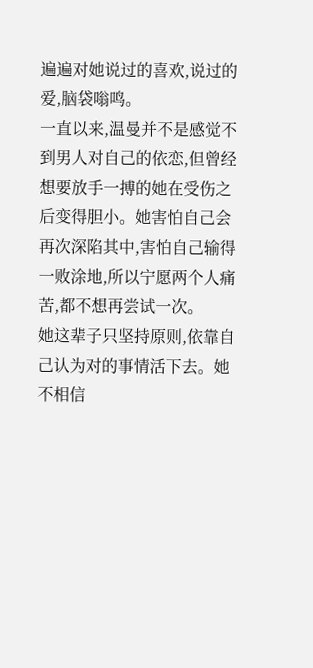遍遍对她说过的喜欢,说过的爱,脑袋嗡鸣。
一直以来,温曼并不是感觉不到男人对自己的依恋,但曾经想要放手一搏的她在受伤之后变得胆小。她害怕自己会再次深陷其中,害怕自己输得一败涂地,所以宁愿两个人痛苦,都不想再尝试一次。
她这辈子只坚持原则,依靠自己认为对的事情活下去。她不相信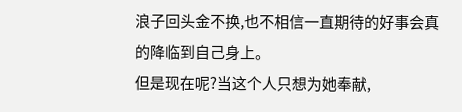浪子回头金不换,也不相信一直期待的好事会真的降临到自己身上。
但是现在呢?当这个人只想为她奉献,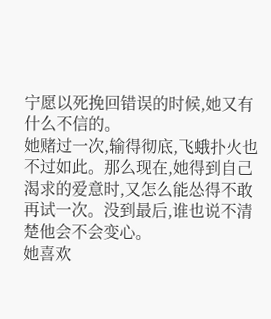宁愿以死挽回错误的时候,她又有什么不信的。
她赌过一次,输得彻底,飞蛾扑火也不过如此。那么现在,她得到自己渴求的爱意时,又怎么能怂得不敢再试一次。没到最后,谁也说不清楚他会不会变心。
她喜欢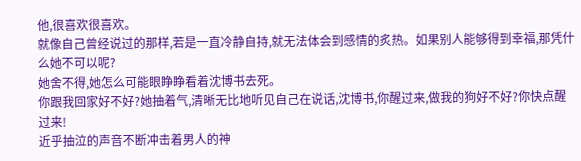他,很喜欢很喜欢。
就像自己曾经说过的那样,若是一直冷静自持,就无法体会到感情的炙热。如果别人能够得到幸福,那凭什么她不可以呢?
她舍不得,她怎么可能眼睁睁看着沈博书去死。
你跟我回家好不好?她抽着气,清晰无比地听见自己在说话,沈博书,你醒过来,做我的狗好不好?你快点醒过来!
近乎抽泣的声音不断冲击着男人的神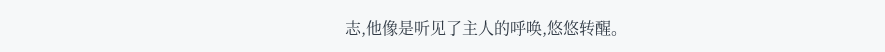志,他像是听见了主人的呼唤,悠悠转醒。